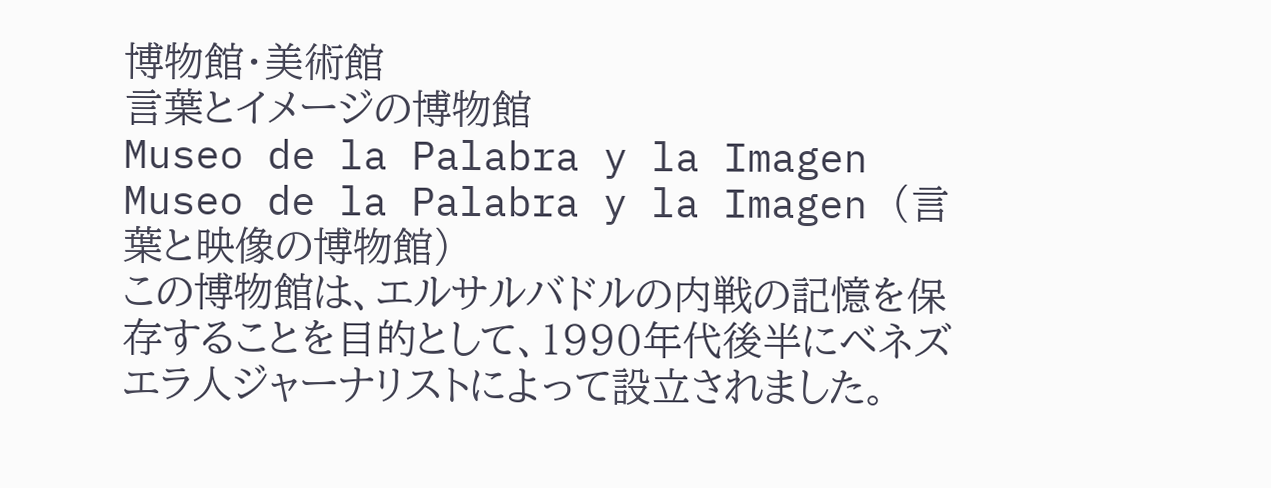博物館・美術館
言葉とイメージの博物館
Museo de la Palabra y la Imagen
Museo de la Palabra y la Imagen (言葉と映像の博物館)
この博物館は、エルサルバドルの内戦の記憶を保存することを目的として、1990年代後半にベネズエラ人ジャーナリストによって設立されました。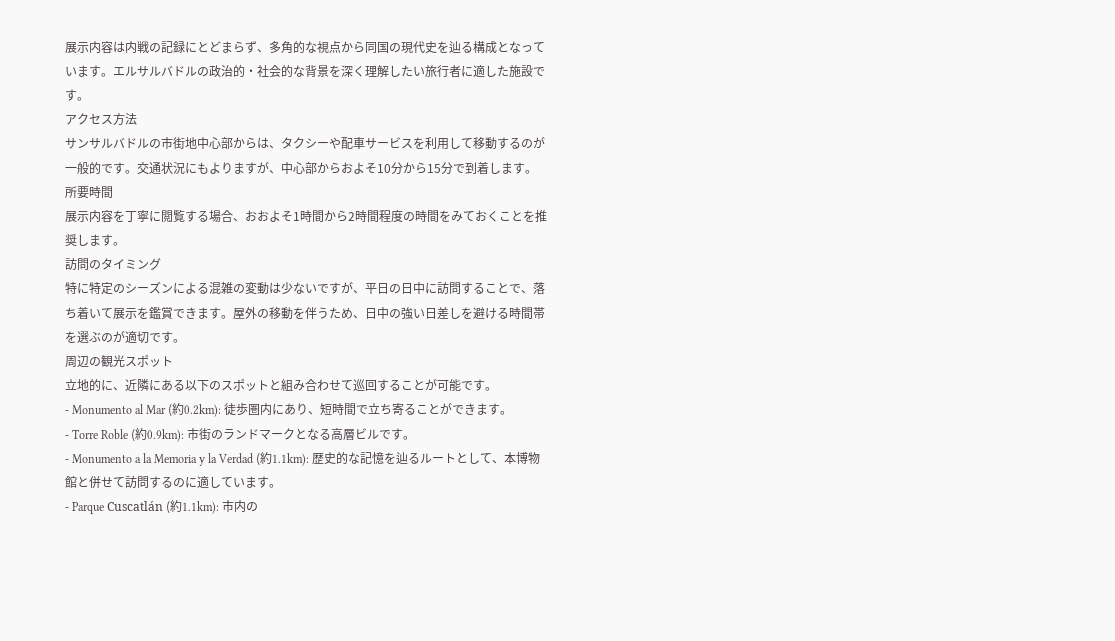展示内容は内戦の記録にとどまらず、多角的な視点から同国の現代史を辿る構成となっています。エルサルバドルの政治的・社会的な背景を深く理解したい旅行者に適した施設です。
アクセス方法
サンサルバドルの市街地中心部からは、タクシーや配車サービスを利用して移動するのが一般的です。交通状況にもよりますが、中心部からおよそ10分から15分で到着します。
所要時間
展示内容を丁寧に閲覧する場合、おおよそ1時間から2時間程度の時間をみておくことを推奨します。
訪問のタイミング
特に特定のシーズンによる混雑の変動は少ないですが、平日の日中に訪問することで、落ち着いて展示を鑑賞できます。屋外の移動を伴うため、日中の強い日差しを避ける時間帯を選ぶのが適切です。
周辺の観光スポット
立地的に、近隣にある以下のスポットと組み合わせて巡回することが可能です。
- Monumento al Mar (約0.2km): 徒歩圏内にあり、短時間で立ち寄ることができます。
- Torre Roble (約0.9km): 市街のランドマークとなる高層ビルです。
- Monumento a la Memoria y la Verdad (約1.1km): 歴史的な記憶を辿るルートとして、本博物館と併せて訪問するのに適しています。
- Parque Cuscatlán (約1.1km): 市内の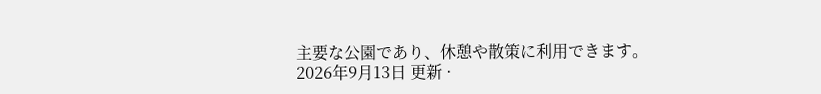主要な公園であり、休憩や散策に利用できます。
2026年9月13日 更新 ·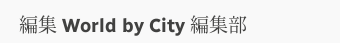編集 World by City 編集部